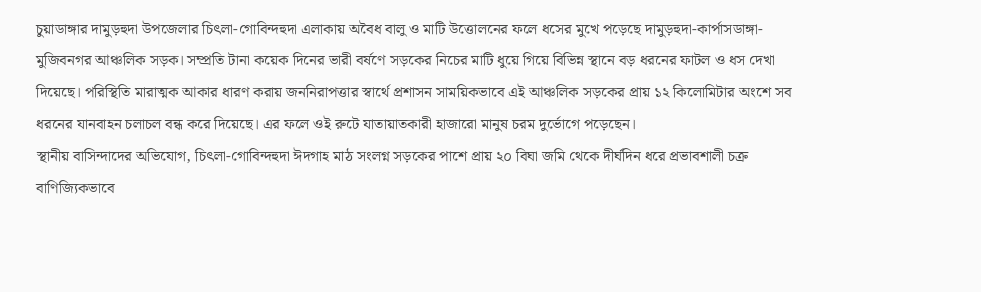চুয়াডাঙ্গার দামুড়হুদা উপজেলার চিৎলা-গোবিন্দহুদা এলাকায় অবৈধ বালু ও মাটি উত্তোলনের ফলে ধসের মুখে পড়েছে দামুড়হুদা-কার্পাসডাঙ্গা-মুজিবনগর আঞ্চলিক সড়ক। সম্প্রতি টানা কয়েক দিনের ভারী বর্ষণে সড়কের নিচের মাটি ধুয়ে গিয়ে বিভিন্ন স্থানে বড় ধরনের ফাটল ও ধস দেখা দিয়েছে। পরিস্থিতি মারাত্মক আকার ধারণ করায় জননিরাপত্তার স্বার্থে প্রশাসন সাময়িকভাবে এই আঞ্চলিক সড়কের প্রায় ১২ কিলোমিটার অংশে সব ধরনের যানবাহন চলাচল বন্ধ করে দিয়েছে। এর ফলে ওই রুটে যাতায়াতকারী হাজারো মানুষ চরম দুর্ভোগে পড়েছেন।
স্থানীয় বাসিন্দাদের অভিযোগ, চিৎলা-গোবিন্দহুদা ঈদগাহ মাঠ সংলগ্ন সড়কের পাশে প্রায় ২০ বিঘা জমি থেকে দীর্ঘদিন ধরে প্রভাবশালী চক্র বাণিজ্যিকভাবে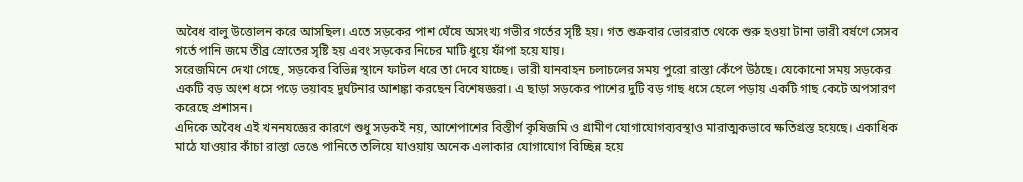অবৈধ বালু উত্তোলন করে আসছিল। এতে সড়কের পাশ ঘেঁষে অসংখ্য গভীর গর্তের সৃষ্টি হয়। গত শুক্রবার ভোররাত থেকে শুরু হওয়া টানা ভারী বর্ষণে সেসব গর্তে পানি জমে তীব্র স্রোতের সৃষ্টি হয় এবং সড়কের নিচের মাটি ধুয়ে ফাঁপা হয়ে যায়।
সরেজমিনে দেখা গেছে, সড়কের বিভিন্ন স্থানে ফাটল ধরে তা দেবে যাচ্ছে। ভারী যানবাহন চলাচলের সময় পুরো রাস্তা কেঁপে উঠছে। যেকোনো সময় সড়কের একটি বড় অংশ ধসে পড়ে ভয়াবহ দুর্ঘটনার আশঙ্কা করছেন বিশেষজ্ঞরা। এ ছাড়া সড়কের পাশের দুটি বড় গাছ ধসে হেলে পড়ায় একটি গাছ কেটে অপসারণ করেছে প্রশাসন।
এদিকে অবৈধ এই খননযজ্ঞের কারণে শুধু সড়কই নয়, আশেপাশের বিস্তীর্ণ কৃষিজমি ও গ্রামীণ যোগাযোগব্যবস্থাও মারাত্মকভাবে ক্ষতিগ্রস্ত হয়েছে। একাধিক মাঠে যাওয়ার কাঁচা রাস্তা ভেঙে পানিতে তলিয়ে যাওয়ায় অনেক এলাকার যোগাযোগ বিচ্ছিন্ন হয়ে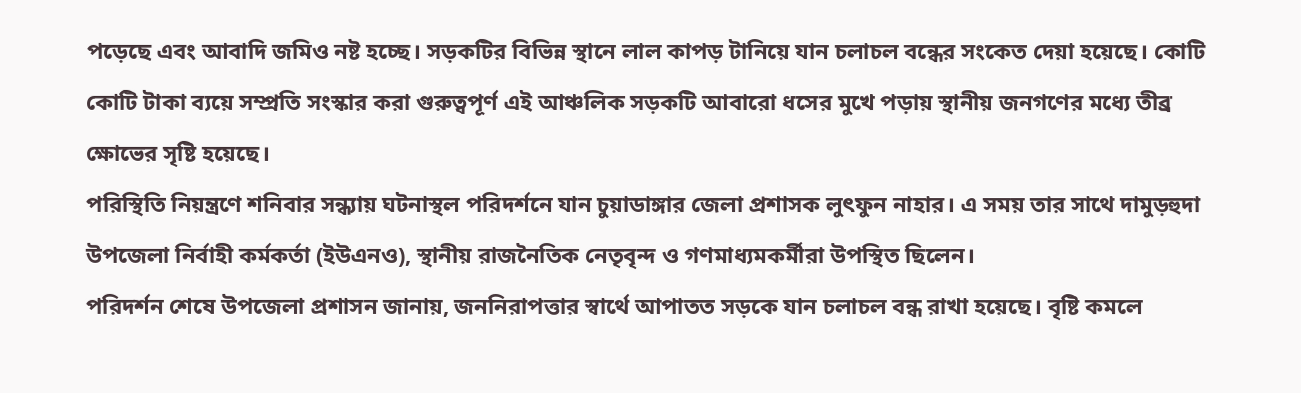পড়েছে এবং আবাদি জমিও নষ্ট হচ্ছে। সড়কটির বিভিন্ন স্থানে লাল কাপড় টানিয়ে যান চলাচল বন্ধের সংকেত দেয়া হয়েছে। কোটি কোটি টাকা ব্যয়ে সম্প্রতি সংস্কার করা গুরুত্বপূর্ণ এই আঞ্চলিক সড়কটি আবারো ধসের মুখে পড়ায় স্থানীয় জনগণের মধ্যে তীব্র ক্ষোভের সৃষ্টি হয়েছে।
পরিস্থিতি নিয়ন্ত্রণে শনিবার সন্ধ্যায় ঘটনাস্থল পরিদর্শনে যান চুয়াডাঙ্গার জেলা প্রশাসক লুৎফুন নাহার। এ সময় তার সাথে দামুড়হুদা উপজেলা নির্বাহী কর্মকর্তা (ইউএনও), স্থানীয় রাজনৈতিক নেতৃবৃন্দ ও গণমাধ্যমকর্মীরা উপস্থিত ছিলেন।
পরিদর্শন শেষে উপজেলা প্রশাসন জানায়, জননিরাপত্তার স্বার্থে আপাতত সড়কে যান চলাচল বন্ধ রাখা হয়েছে। বৃষ্টি কমলে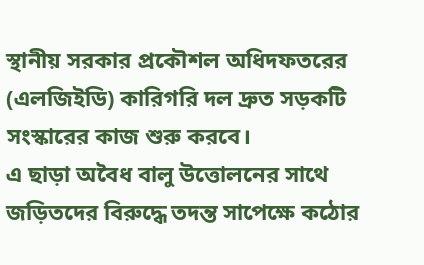স্থানীয় সরকার প্রকৌশল অধিদফতরের (এলজিইডি) কারিগরি দল দ্রুত সড়কটি সংস্কারের কাজ শুরু করবে।
এ ছাড়া অবৈধ বালু উত্তোলনের সাথে জড়িতদের বিরুদ্ধে তদন্ত সাপেক্ষে কঠোর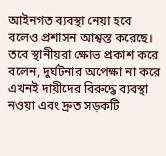আইনগত ব্যবস্থা নেয়া হবে বলেও প্রশাসন আশ্বস্ত করেছে। তবে স্থানীয়রা ক্ষোভ প্রকাশ করে বলেন, দুর্ঘটনার অপেক্ষা না করে এখনই দায়ীদের বিরুদ্ধে ব্যবস্থা নওয়া এবং দ্রুত সড়কটি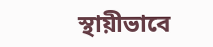স্থায়ীভাবে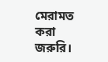মেরামত করা জরুরি।